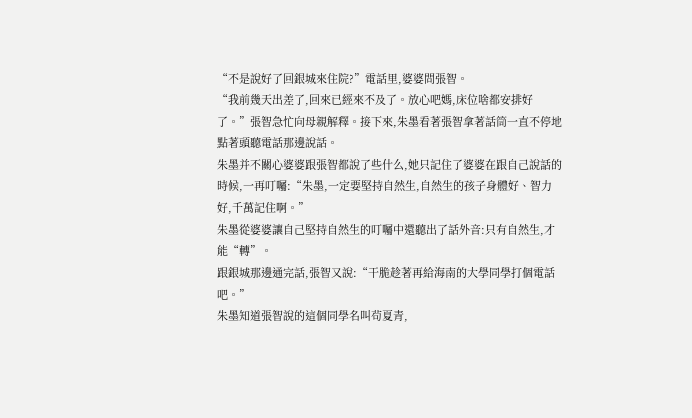“不是說好了回銀城來住院?”電話里,婆婆問張智。
“我前幾天出差了,回來已經來不及了。放心吧媽,床位啥都安排好了。”張智急忙向母親解釋。接下來,朱墨看著張智拿著話筒一直不停地點著頭聽電話那邊說話。
朱墨并不關心婆婆跟張智都說了些什么,她只記住了婆婆在跟自己說話的時候,一再叮囑:“朱墨,一定要堅持自然生,自然生的孩子身體好、智力好,千萬記住啊。”
朱墨從婆婆讓自己堅持自然生的叮囑中還聽出了話外音:只有自然生,才能“轉”。
跟銀城那邊通完話,張智又說:“干脆趁著再給海南的大學同學打個電話吧。”
朱墨知道張智說的這個同學名叫茍夏青,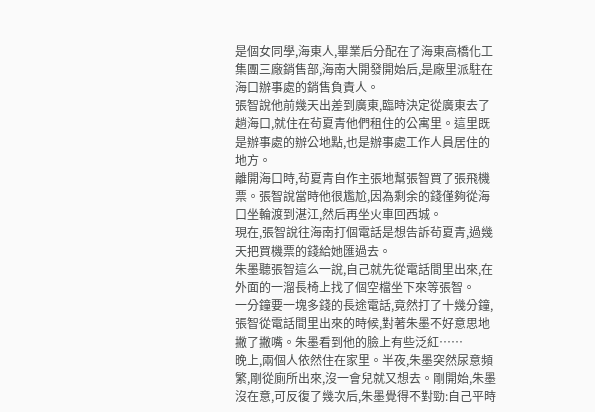是個女同學,海東人,畢業后分配在了海東高橋化工集團三廠銷售部,海南大開發開始后,是廠里派駐在海口辦事處的銷售負責人。
張智說他前幾天出差到廣東,臨時決定從廣東去了趟海口,就住在茍夏青他們租住的公寓里。這里既是辦事處的辦公地點,也是辦事處工作人員居住的地方。
離開海口時,茍夏青自作主張地幫張智買了張飛機票。張智說當時他很尷尬,因為剩余的錢僅夠從海口坐輪渡到湛江,然后再坐火車回西城。
現在,張智說往海南打個電話是想告訴茍夏青,過幾天把買機票的錢給她匯過去。
朱墨聽張智這么一說,自己就先從電話間里出來,在外面的一溜長椅上找了個空檔坐下來等張智。
一分鐘要一塊多錢的長途電話,竟然打了十幾分鐘,張智從電話間里出來的時候,對著朱墨不好意思地撇了撇嘴。朱墨看到他的臉上有些泛紅……
晚上,兩個人依然住在家里。半夜,朱墨突然尿意頻繁,剛從廁所出來,沒一會兒就又想去。剛開始,朱墨沒在意,可反復了幾次后,朱墨覺得不對勁:自己平時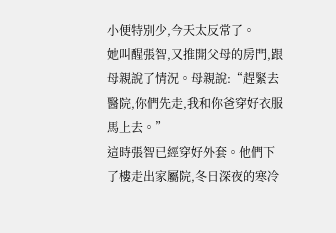小便特別少,今天太反常了。
她叫醒張智,又推開父母的房門,跟母親說了情況。母親說:“趕緊去醫院,你們先走,我和你爸穿好衣服馬上去。”
這時張智已經穿好外套。他們下了樓走出家屬院,冬日深夜的寒冷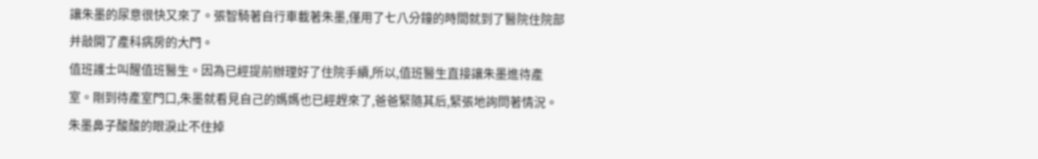讓朱墨的尿意很快又來了。張智騎著自行車載著朱墨,僅用了七八分鐘的時間就到了醫院住院部并敲開了產科病房的大門。
值班護士叫醒值班醫生。因為已經提前辦理好了住院手續,所以,值班醫生直接讓朱墨進待產室。剛到待產室門口,朱墨就看見自己的媽媽也已經趕來了,爸爸緊隨其后,緊張地詢問著情況。
朱墨鼻子酸酸的眼淚止不住掉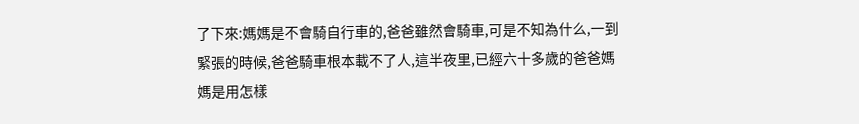了下來:媽媽是不會騎自行車的,爸爸雖然會騎車,可是不知為什么,一到緊張的時候,爸爸騎車根本載不了人,這半夜里,已經六十多歲的爸爸媽媽是用怎樣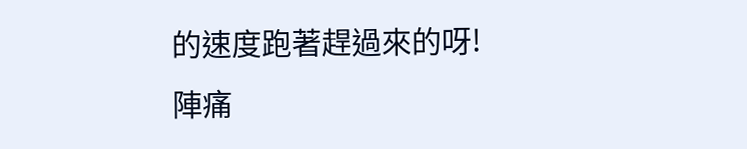的速度跑著趕過來的呀!
陣痛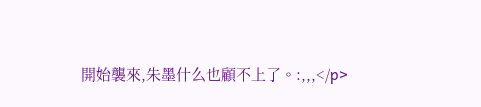開始襲來,朱墨什么也顧不上了。:,,,</p>